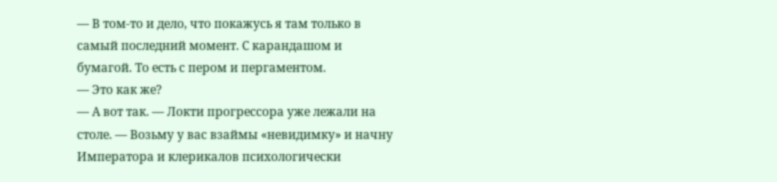— В том-то и дело, что покажусь я там только в самый последний момент. С карандашом и бумагой. То есть с пером и пергаментом.
— Это как же?
— А вот так. — Локти прогрессора уже лежали на столе. — Возьму у вас взаймы «невидимку» и начну Императора и клерикалов психологически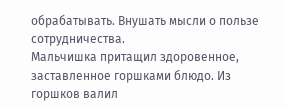обрабатывать. Внушать мысли о пользе сотрудничества.
Мальчишка притащил здоровенное, заставленное горшками блюдо. Из горшков валил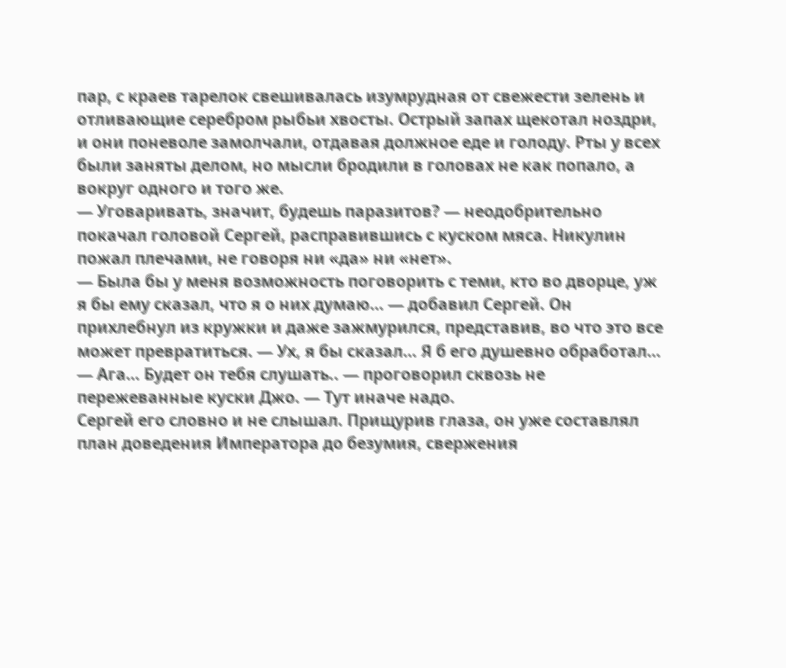пар, с краев тарелок свешивалась изумрудная от свежести зелень и отливающие серебром рыбьи хвосты. Острый запах щекотал ноздри, и они поневоле замолчали, отдавая должное еде и голоду. Рты у всех были заняты делом, но мысли бродили в головах не как попало, а вокруг одного и того же.
— Уговаривать, значит, будешь паразитов? — неодобрительно покачал головой Сергей, расправившись с куском мяса. Никулин пожал плечами, не говоря ни «да» ни «нет».
— Была бы у меня возможность поговорить с теми, кто во дворце, уж я бы ему сказал, что я о них думаю… — добавил Сергей. Он прихлебнул из кружки и даже зажмурился, представив, во что это все может превратиться. — Ух, я бы сказал… Я б его душевно обработал…
— Ага… Будет он тебя слушать.. — проговорил сквозь не пережеванные куски Джо. — Тут иначе надо.
Сергей его словно и не слышал. Прищурив глаза, он уже составлял план доведения Императора до безумия, свержения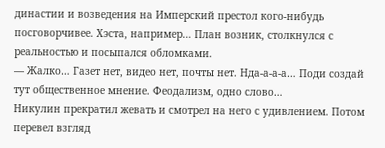династии и возведения на Имперский престол кого-нибудь посговорчивее. Хэста, например… План возник, столкнулся с реальностью и посыпался обломками.
— Жалко… Газет нет, видео нет, почты нет. Нда-а-а-а… Поди создай тут общественное мнение. Феодализм, одно слово…
Никулин прекратил жевать и смотрел на него с удивлением. Потом перевел взгляд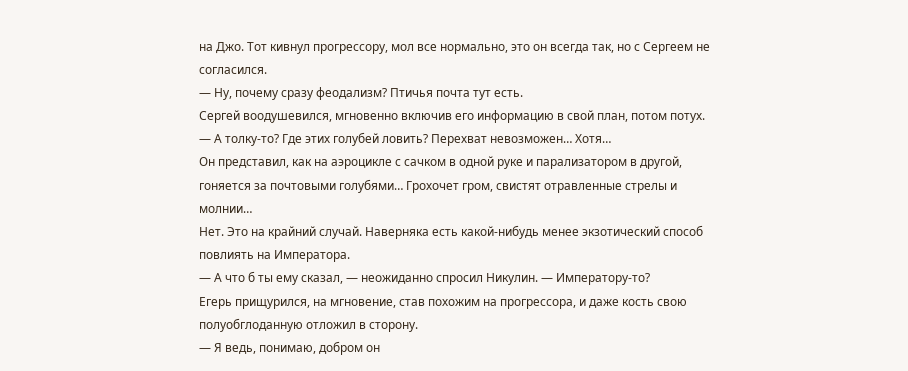на Джо. Тот кивнул прогрессору, мол все нормально, это он всегда так, но с Сергеем не согласился.
— Ну, почему сразу феодализм? Птичья почта тут есть.
Сергей воодушевился, мгновенно включив его информацию в свой план, потом потух.
— А толку-то? Где этих голубей ловить? Перехват невозможен… Хотя…
Он представил, как на аэроцикле с сачком в одной руке и парализатором в другой, гоняется за почтовыми голубями… Грохочет гром, свистят отравленные стрелы и молнии…
Нет. Это на крайний случай. Наверняка есть какой-нибудь менее экзотический способ повлиять на Императора.
— А что б ты ему сказал, — неожиданно спросил Никулин. — Императору-то?
Егерь прищурился, на мгновение, став похожим на прогрессора, и даже кость свою полуобглоданную отложил в сторону.
— Я ведь, понимаю, добром он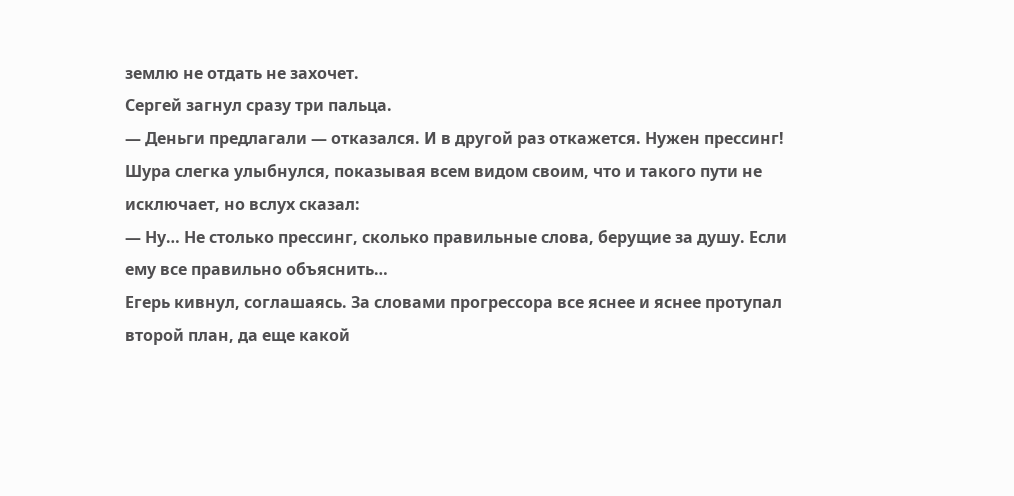землю не отдать не захочет.
Сергей загнул сразу три пальца.
— Деньги предлагали — отказался. И в другой раз откажется. Нужен прессинг!
Шура слегка улыбнулся, показывая всем видом своим, что и такого пути не исключает, но вслух сказал:
— Ну… Не столько прессинг, сколько правильные слова, берущие за душу. Если ему все правильно объяснить…
Егерь кивнул, соглашаясь. За словами прогрессора все яснее и яснее протупал второй план, да еще какой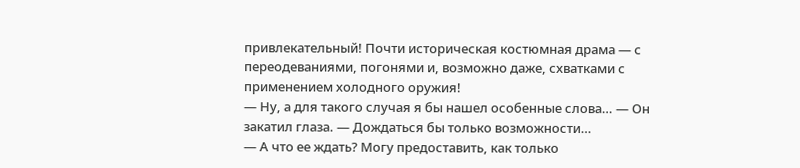привлекательный! Почти историческая костюмная драма — с переодеваниями, погонями и, возможно даже, схватками с применением холодного оружия!
— Ну, а для такого случая я бы нашел особенные слова… — Он закатил глаза. — Дождаться бы только возможности…
— А что ее ждать? Могу предоставить, как только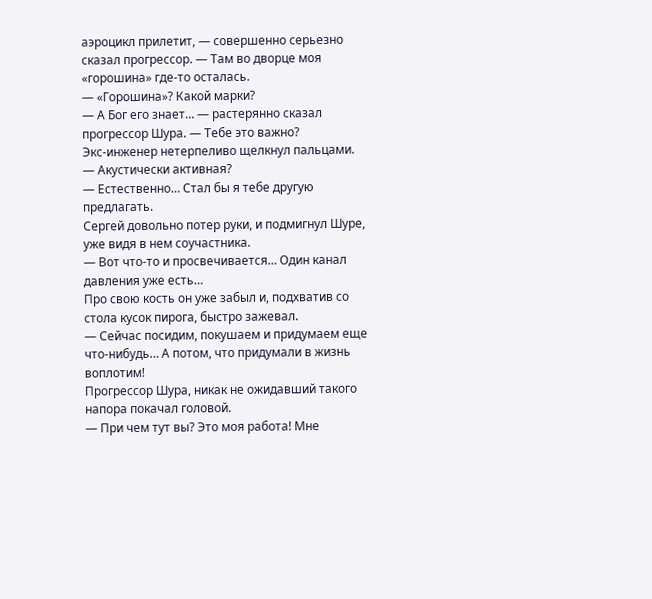аэроцикл прилетит, — совершенно серьезно сказал прогрессор. — Там во дворце моя «горошина» где-то осталась.
— «Горошина»? Какой марки?
— А Бог его знает… — растерянно сказал прогрессор Шура. — Тебе это важно?
Экс-инженер нетерпеливо щелкнул пальцами.
— Акустически активная?
— Естественно… Стал бы я тебе другую предлагать.
Сергей довольно потер руки, и подмигнул Шуре, уже видя в нем соучастника.
— Вот что-то и просвечивается… Один канал давления уже есть…
Про свою кость он уже забыл и, подхватив со стола кусок пирога, быстро зажевал.
— Сейчас посидим, покушаем и придумаем еще что-нибудь… А потом, что придумали в жизнь воплотим!
Прогрессор Шура, никак не ожидавший такого напора покачал головой.
— При чем тут вы? Это моя работа! Мне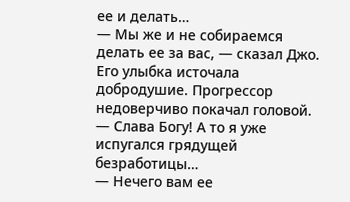ее и делать…
— Мы же и не собираемся делать ее за вас, — сказал Джо. Его улыбка источала добродушие. Прогрессор недоверчиво покачал головой.
— Слава Богу! А то я уже испугался грядущей безработицы…
— Нечего вам ее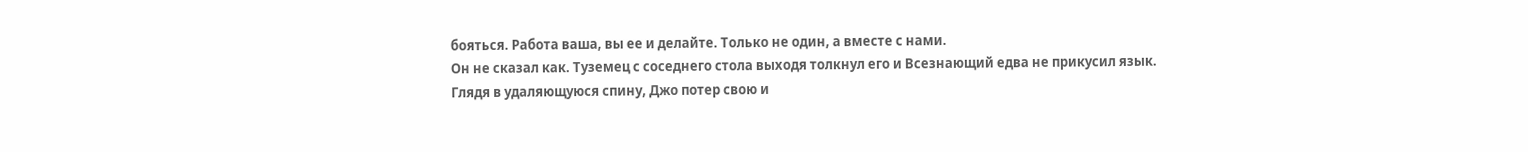бояться. Работа ваша, вы ее и делайте. Только не один, а вместе с нами.
Он не сказал как. Туземец с соседнего стола выходя толкнул его и Всезнающий едва не прикусил язык.
Глядя в удаляющуюся спину, Джо потер свою и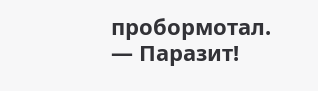пробормотал.
— Паразит!